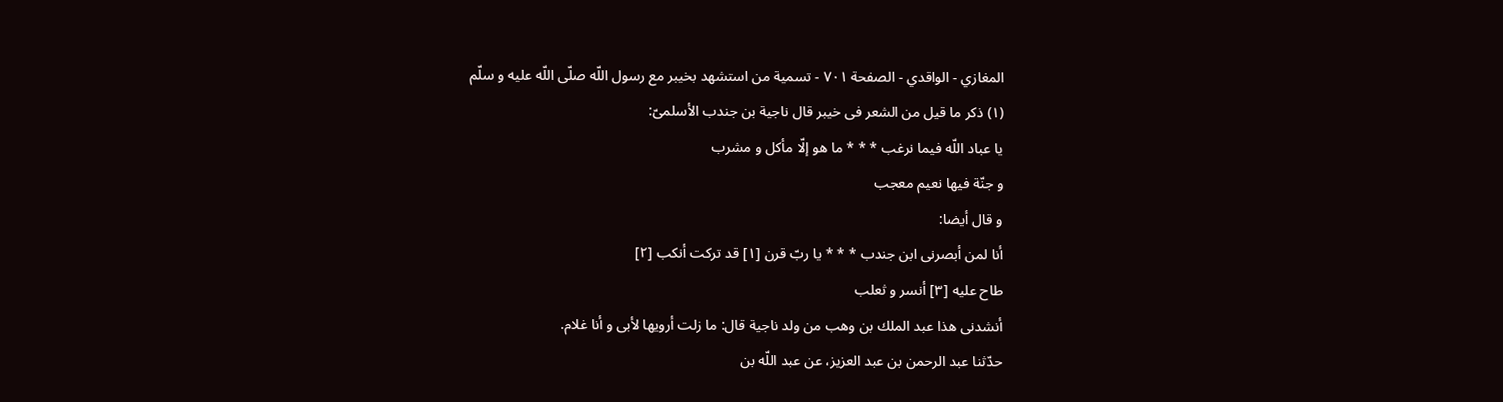المغازي - الواقدي - الصفحة ٧٠١ - تسمية من استشهد بخيبر مع رسول اللّه صلّى اللّه عليه و سلّم
(١) ذكر ما قيل من الشعر فى خيبر قال ناجية بن جندب الأسلمىّ:
يا عباد اللّه فيما نرغب * * * ما هو إلّا مأكل و مشرب
و جنّة فيها نعيم معجب
و قال أيضا:
أنا لمن أبصرنى ابن جندب * * * يا ربّ قرن [١] قد تركت أنكب [٢]
طاح عليه [٣] أنسر و ثعلب
أنشدنى هذا عبد الملك بن وهب من ولد ناجية قال: ما زلت أرويها لأبى و أنا غلام.
حدّثنا عبد الرحمن بن عبد العزيز، عن عبد اللّه بن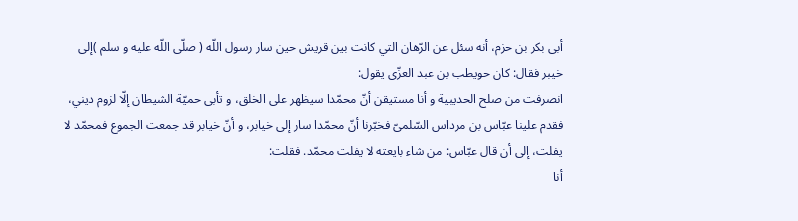أبى بكر بن حزم، أنه سئل عن الرّهان التي كانت بين قريش حين سار رسول اللّه ( صلّى اللّه عليه و سلم )إلى خيبر فقال: كان حويطب بن عبد العزّى يقول:
انصرفت من صلح الحديبية و أنا مستيقن أنّ محمّدا سيظهر على الخلق، و تأبى حميّة الشيطان إلّا لزوم ديني، فقدم علينا عبّاس بن مرداس السّلمىّ فخبّرنا أنّ محمّدا سار إلى خيابر، و أنّ خيابر قد جمعت الجموع فمحمّد لا يفلت، إلى أن قال عبّاس: من شاء بايعته لا يفلت محمّد. فقلت:
أنا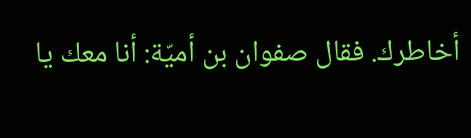أخاطرك. فقال صفوان بن أميّة: أنا معك يا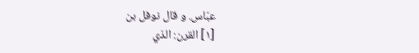عبّاس. و قال نوفل بن
[١] القرن: الذي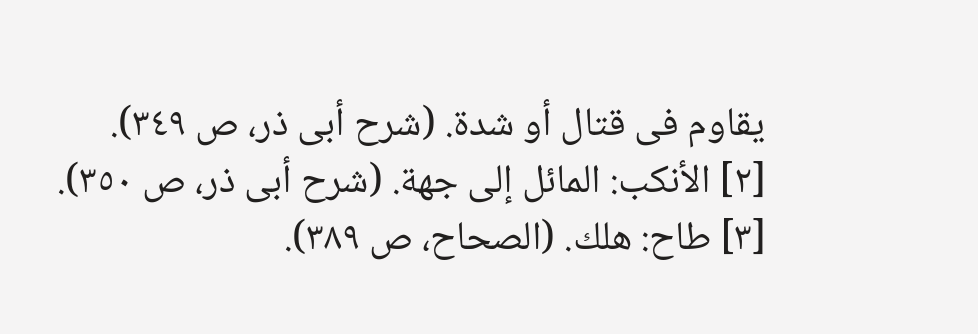يقاوم فى قتال أو شدة. (شرح أبى ذر، ص ٣٤٩).
[٢] الأنكب: المائل إلى جهة. (شرح أبى ذر، ص ٣٥٠).
[٣] طاح: هلك. (الصحاح، ص ٣٨٩).